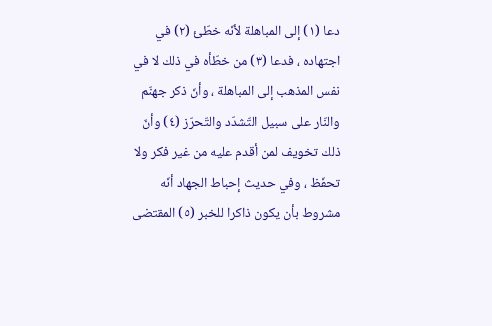دعا (١) إلى المباهلة لأنّه خطّئ (٢) في اجتهاده ، فدعا (٣) من خطّأه في ذلك لا في نفس المذهب إلى المباهلة ، وأنّ ذكر جهنّم والنّار على سبيل التّشدّد والتّحرّز (٤) وأنّ ذلك تخويف لمن أقدم عليه من غير فكر ولا تحفّظ ، وفي حديث إحباط الجهاد أنّه مشروط بأن يكون ذاكرا للخبر (٥) المقتضى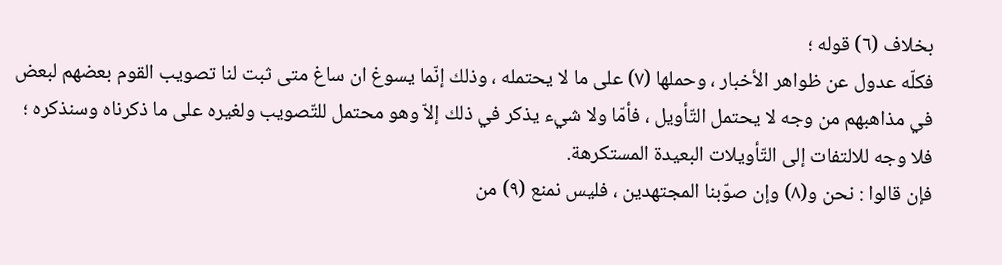بخلاف (٦) قوله ؛
فكلّه عدول عن ظواهر الأخبار ، وحملها (٧) على ما لا يحتمله ، وذلك إنّما يسوغ ان ساغ متى ثبت لنا تصويب القوم بعضهم لبعض في مذاهبهم من وجه لا يحتمل التّأويل ، فأمّا ولا شيء يذكر في ذلك إلاّ وهو محتمل للتّصويب ولغيره على ما ذكرناه وسنذكره ؛ فلا وجه للالتفات إلى التّأويلات البعيدة المستكرهة.
فإن قالوا : نحن و(٨) وإن صوّبنا المجتهدين ، فليس نمنع (٩) من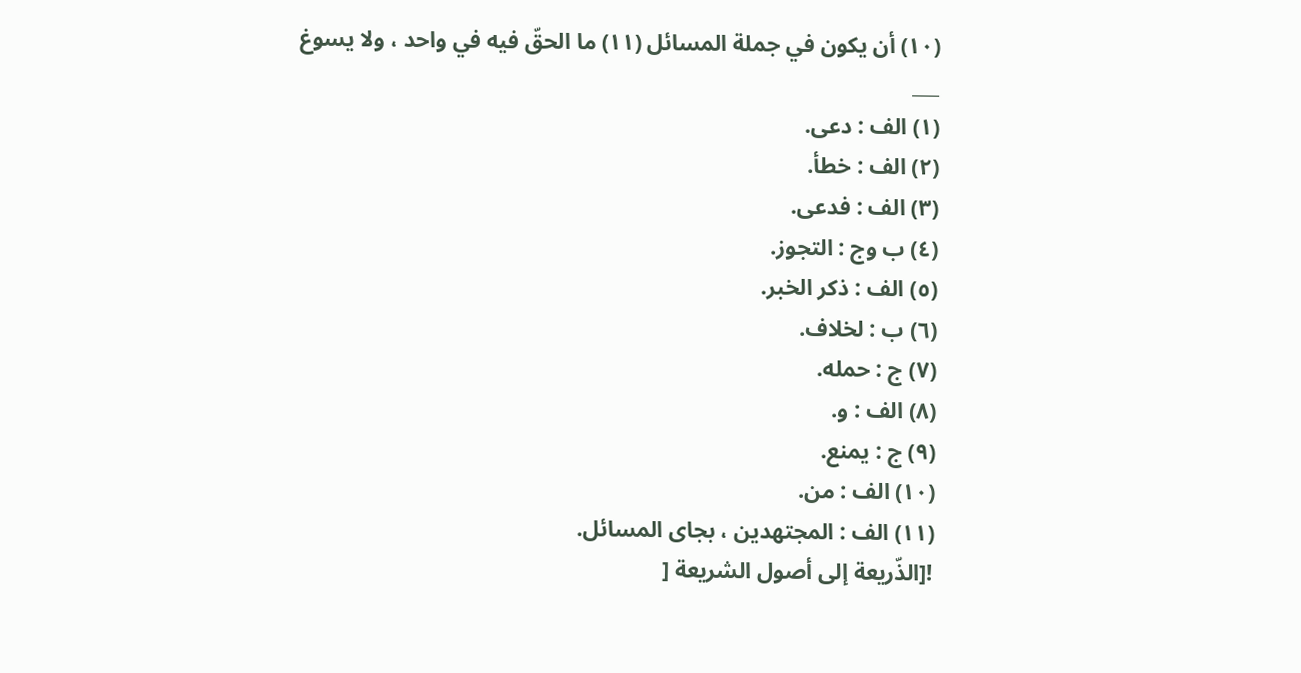(١٠) أن يكون في جملة المسائل (١١) ما الحقّ فيه في واحد ، ولا يسوغ
___
(١) الف : دعى.
(٢) الف : خطأ.
(٣) الف : فدعى.
(٤) ب وج : التجوز.
(٥) الف : ذكر الخبر.
(٦) ب : لخلاف.
(٧) ج : حمله.
(٨) الف : و.
(٩) ج : يمنع.
(١٠) الف : من.
(١١) الف : المجتهدين ، بجاى المسائل.
![الذّريعة إلى أصول الشريعة [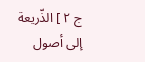ج ٢ ] الذّريعة إلى أصول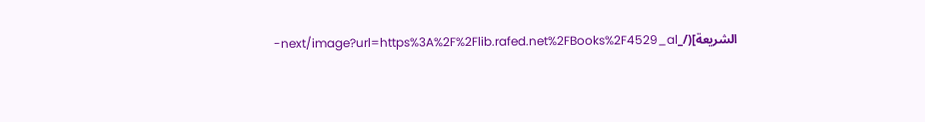الشريعة](/_next/image?url=https%3A%2F%2Flib.rafed.net%2FBooks%2F4529_al-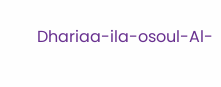Dhariaa-ila-osoul-Al-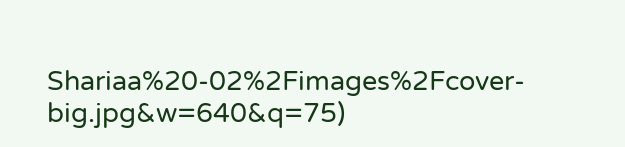Shariaa%20-02%2Fimages%2Fcover-big.jpg&w=640&q=75)